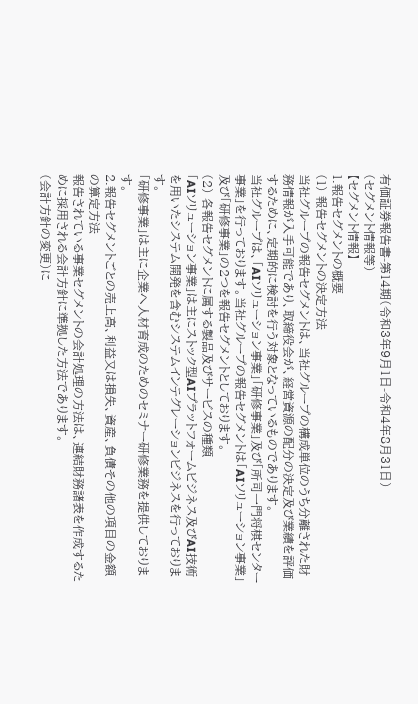有価証券報告書-第14期(令和3年9月1日-令和4年8月31日)
(セグメント情報等)
【セグメント情報】
1.報告セグメントの概要
(1) 報告セグメントの決定方法
当社グループの報告セグメントは、当社グループの構成単位のうち分離された財務情報が入手可能であり、取締役会が、経営資源の配分の決定及び業績を評価するために、定期的に検討を行う対象となっているものであります。
当社グループは、「AIソリューション事業」「研修事業」及び「所司一門将棋センター事業」を行っております。当社グループの報告セグメントは「AIソリューション事業」及び「研修事業」の2つを報告セグメントとしております。
(2) 各報告セグメントに属する製品及びサービスの種類
「AIソリューション事業」は主にストック型AIプラットフォームビジネス及びAI技術を用いたシステム開発を含むシステムインテグレーションビジネスを行っております。
「研修事業」は主に企業へ人材育成のためのセミナー研修業務を提供しております。
2.報告セグメントごとの売上高、利益又は損失、資産、負債その他の項目の金額の算定方法
報告されている事業セグメントの会計処理の方法は、連結財務諸表を作成するために採用される会計方針に準拠した方法であります。
(会計方針の変更)に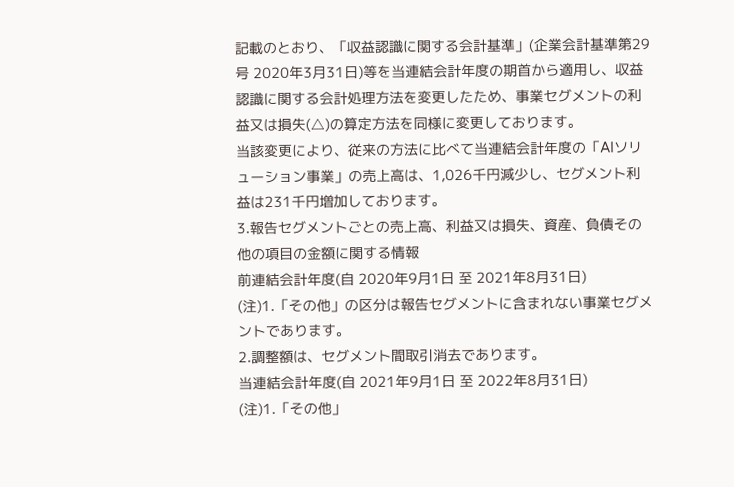記載のとおり、「収益認識に関する会計基準」(企業会計基準第29号 2020年3月31日)等を当連結会計年度の期首から適用し、収益認識に関する会計処理方法を変更したため、事業セグメントの利益又は損失(△)の算定方法を同様に変更しております。
当該変更により、従来の方法に比べて当連結会計年度の「AIソリューション事業」の売上高は、1,026千円減少し、セグメント利益は231千円増加しております。
3.報告セグメントごとの売上高、利益又は損失、資産、負債その他の項目の金額に関する情報
前連結会計年度(自 2020年9月1日 至 2021年8月31日)
(注)1.「その他」の区分は報告セグメントに含まれない事業セグメントであります。
2.調整額は、セグメント間取引消去であります。
当連結会計年度(自 2021年9月1日 至 2022年8月31日)
(注)1.「その他」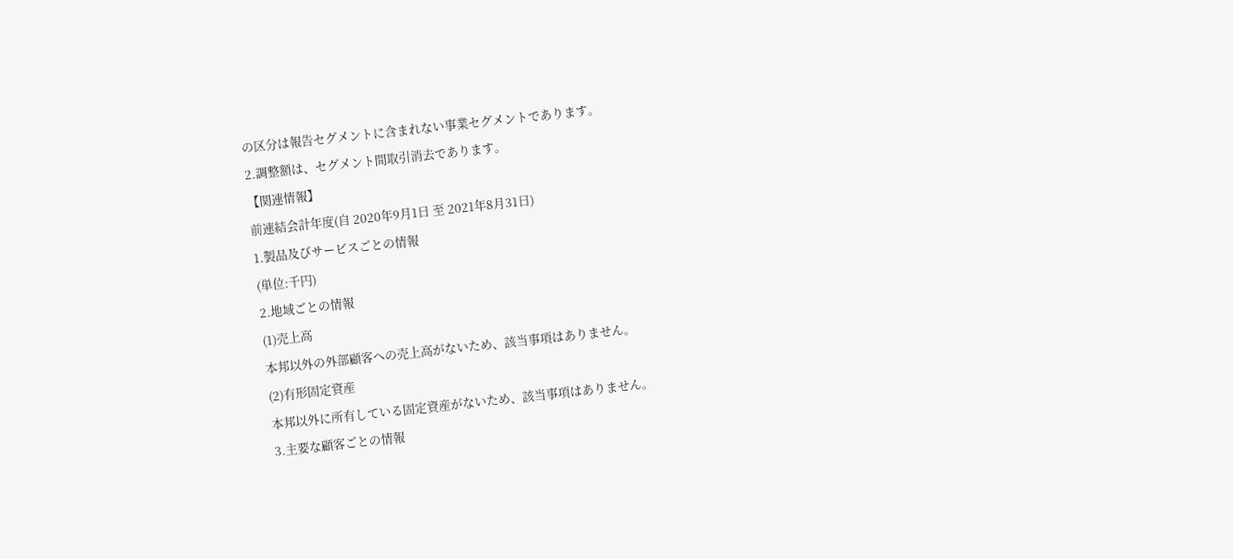の区分は報告セグメントに含まれない事業セグメントであります。
2.調整額は、セグメント間取引消去であります。
【関連情報】
前連結会計年度(自 2020年9月1日 至 2021年8月31日)
1.製品及びサービスごとの情報
(単位:千円)
2.地域ごとの情報
(1)売上高
本邦以外の外部顧客への売上高がないため、該当事項はありません。
(2)有形固定資産
本邦以外に所有している固定資産がないため、該当事項はありません。
3.主要な顧客ごとの情報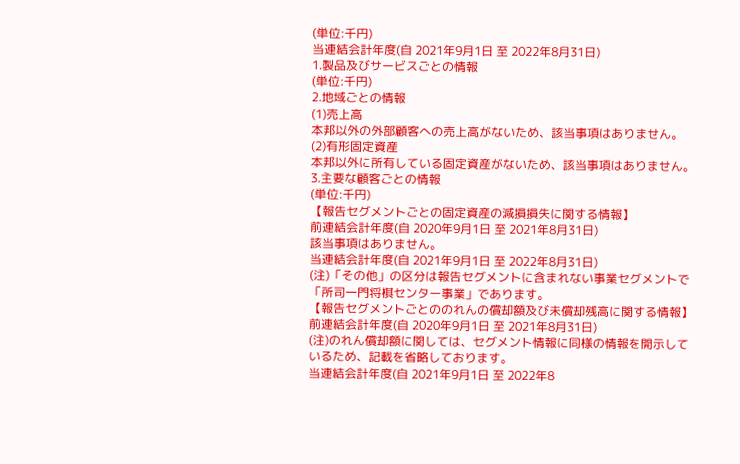(単位:千円)
当連結会計年度(自 2021年9月1日 至 2022年8月31日)
1.製品及びサービスごとの情報
(単位:千円)
2.地域ごとの情報
(1)売上高
本邦以外の外部顧客への売上高がないため、該当事項はありません。
(2)有形固定資産
本邦以外に所有している固定資産がないため、該当事項はありません。
3.主要な顧客ごとの情報
(単位:千円)
【報告セグメントごとの固定資産の減損損失に関する情報】
前連結会計年度(自 2020年9月1日 至 2021年8月31日)
該当事項はありません。
当連結会計年度(自 2021年9月1日 至 2022年8月31日)
(注)「その他」の区分は報告セグメントに含まれない事業セグメントで「所司一門将棋センター事業」であります。
【報告セグメントごとののれんの償却額及び未償却残高に関する情報】
前連結会計年度(自 2020年9月1日 至 2021年8月31日)
(注)のれん償却額に関しては、セグメント情報に同様の情報を開示しているため、記載を省略しております。
当連結会計年度(自 2021年9月1日 至 2022年8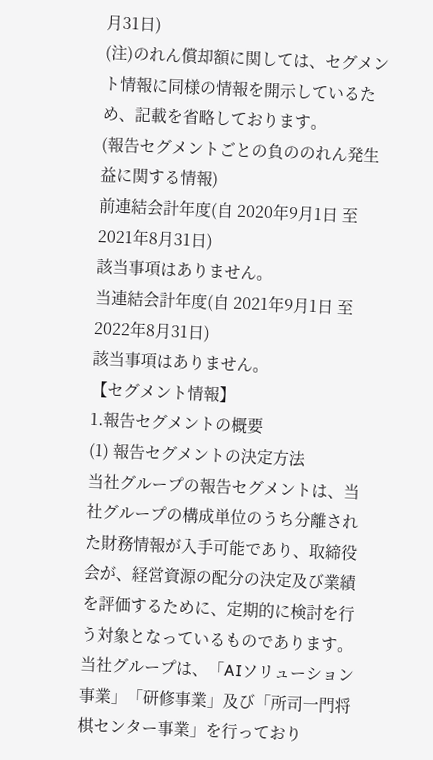月31日)
(注)のれん償却額に関しては、セグメント情報に同様の情報を開示しているため、記載を省略しております。
(報告セグメントごとの負ののれん発生益に関する情報)
前連結会計年度(自 2020年9月1日 至 2021年8月31日)
該当事項はありません。
当連結会計年度(自 2021年9月1日 至 2022年8月31日)
該当事項はありません。
【セグメント情報】
1.報告セグメントの概要
(1) 報告セグメントの決定方法
当社グループの報告セグメントは、当社グループの構成単位のうち分離された財務情報が入手可能であり、取締役会が、経営資源の配分の決定及び業績を評価するために、定期的に検討を行う対象となっているものであります。
当社グループは、「AIソリューション事業」「研修事業」及び「所司一門将棋センター事業」を行っており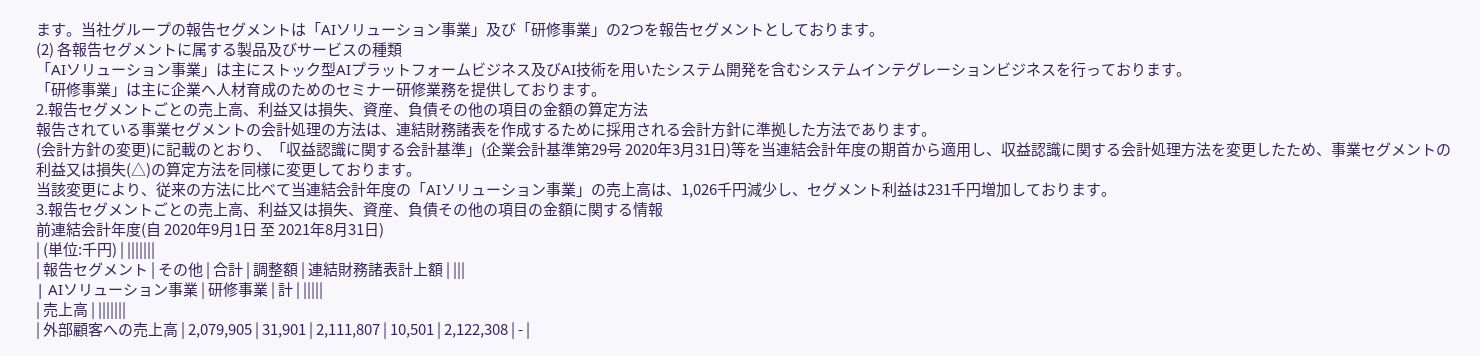ます。当社グループの報告セグメントは「AIソリューション事業」及び「研修事業」の2つを報告セグメントとしております。
(2) 各報告セグメントに属する製品及びサービスの種類
「AIソリューション事業」は主にストック型AIプラットフォームビジネス及びAI技術を用いたシステム開発を含むシステムインテグレーションビジネスを行っております。
「研修事業」は主に企業へ人材育成のためのセミナー研修業務を提供しております。
2.報告セグメントごとの売上高、利益又は損失、資産、負債その他の項目の金額の算定方法
報告されている事業セグメントの会計処理の方法は、連結財務諸表を作成するために採用される会計方針に準拠した方法であります。
(会計方針の変更)に記載のとおり、「収益認識に関する会計基準」(企業会計基準第29号 2020年3月31日)等を当連結会計年度の期首から適用し、収益認識に関する会計処理方法を変更したため、事業セグメントの利益又は損失(△)の算定方法を同様に変更しております。
当該変更により、従来の方法に比べて当連結会計年度の「AIソリューション事業」の売上高は、1,026千円減少し、セグメント利益は231千円増加しております。
3.報告セグメントごとの売上高、利益又は損失、資産、負債その他の項目の金額に関する情報
前連結会計年度(自 2020年9月1日 至 2021年8月31日)
| (単位:千円) | |||||||
| 報告セグメント | その他 | 合計 | 調整額 | 連結財務諸表計上額 | |||
| AIソリューション事業 | 研修事業 | 計 | |||||
| 売上高 | |||||||
| 外部顧客への売上高 | 2,079,905 | 31,901 | 2,111,807 | 10,501 | 2,122,308 | - |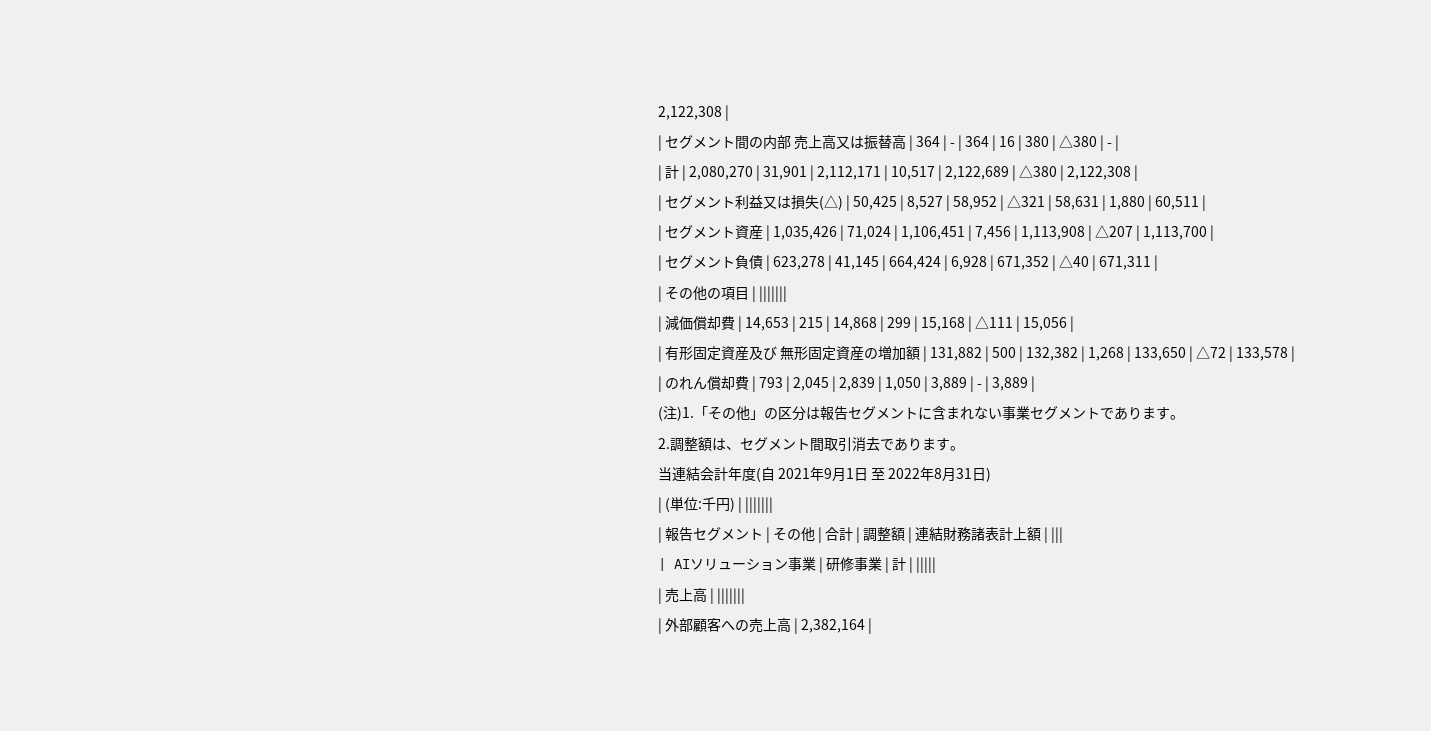2,122,308 |
| セグメント間の内部 売上高又は振替高 | 364 | - | 364 | 16 | 380 | △380 | - |
| 計 | 2,080,270 | 31,901 | 2,112,171 | 10,517 | 2,122,689 | △380 | 2,122,308 |
| セグメント利益又は損失(△) | 50,425 | 8,527 | 58,952 | △321 | 58,631 | 1,880 | 60,511 |
| セグメント資産 | 1,035,426 | 71,024 | 1,106,451 | 7,456 | 1,113,908 | △207 | 1,113,700 |
| セグメント負債 | 623,278 | 41,145 | 664,424 | 6,928 | 671,352 | △40 | 671,311 |
| その他の項目 | |||||||
| 減価償却費 | 14,653 | 215 | 14,868 | 299 | 15,168 | △111 | 15,056 |
| 有形固定資産及び 無形固定資産の増加額 | 131,882 | 500 | 132,382 | 1,268 | 133,650 | △72 | 133,578 |
| のれん償却費 | 793 | 2,045 | 2,839 | 1,050 | 3,889 | - | 3,889 |
(注)1.「その他」の区分は報告セグメントに含まれない事業セグメントであります。
2.調整額は、セグメント間取引消去であります。
当連結会計年度(自 2021年9月1日 至 2022年8月31日)
| (単位:千円) | |||||||
| 報告セグメント | その他 | 合計 | 調整額 | 連結財務諸表計上額 | |||
| AIソリューション事業 | 研修事業 | 計 | |||||
| 売上高 | |||||||
| 外部顧客への売上高 | 2,382,164 |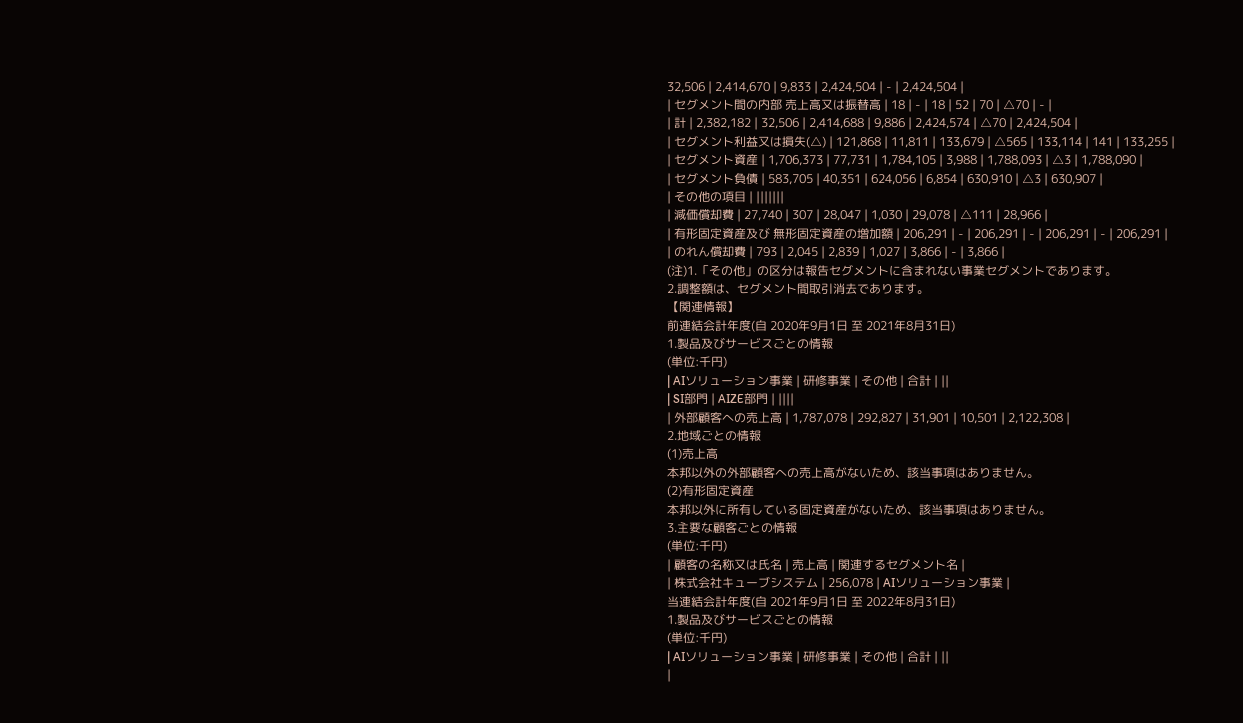32,506 | 2,414,670 | 9,833 | 2,424,504 | - | 2,424,504 |
| セグメント間の内部 売上高又は振替高 | 18 | - | 18 | 52 | 70 | △70 | - |
| 計 | 2,382,182 | 32,506 | 2,414,688 | 9,886 | 2,424,574 | △70 | 2,424,504 |
| セグメント利益又は損失(△) | 121,868 | 11,811 | 133,679 | △565 | 133,114 | 141 | 133,255 |
| セグメント資産 | 1,706,373 | 77,731 | 1,784,105 | 3,988 | 1,788,093 | △3 | 1,788,090 |
| セグメント負債 | 583,705 | 40,351 | 624,056 | 6,854 | 630,910 | △3 | 630,907 |
| その他の項目 | |||||||
| 減価償却費 | 27,740 | 307 | 28,047 | 1,030 | 29,078 | △111 | 28,966 |
| 有形固定資産及び 無形固定資産の増加額 | 206,291 | - | 206,291 | - | 206,291 | - | 206,291 |
| のれん償却費 | 793 | 2,045 | 2,839 | 1,027 | 3,866 | - | 3,866 |
(注)1.「その他」の区分は報告セグメントに含まれない事業セグメントであります。
2.調整額は、セグメント間取引消去であります。
【関連情報】
前連結会計年度(自 2020年9月1日 至 2021年8月31日)
1.製品及びサービスごとの情報
(単位:千円)
| AIソリューション事業 | 研修事業 | その他 | 合計 | ||
| SI部門 | AIZE部門 | ||||
| 外部顧客への売上高 | 1,787,078 | 292,827 | 31,901 | 10,501 | 2,122,308 |
2.地域ごとの情報
(1)売上高
本邦以外の外部顧客への売上高がないため、該当事項はありません。
(2)有形固定資産
本邦以外に所有している固定資産がないため、該当事項はありません。
3.主要な顧客ごとの情報
(単位:千円)
| 顧客の名称又は氏名 | 売上高 | 関連するセグメント名 |
| 株式会社キューブシステム | 256,078 | AIソリューション事業 |
当連結会計年度(自 2021年9月1日 至 2022年8月31日)
1.製品及びサービスごとの情報
(単位:千円)
| AIソリューション事業 | 研修事業 | その他 | 合計 | ||
|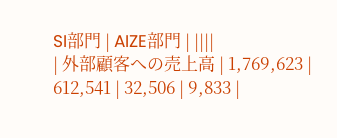SI部門 | AIZE部門 | ||||
| 外部顧客への売上高 | 1,769,623 | 612,541 | 32,506 | 9,833 |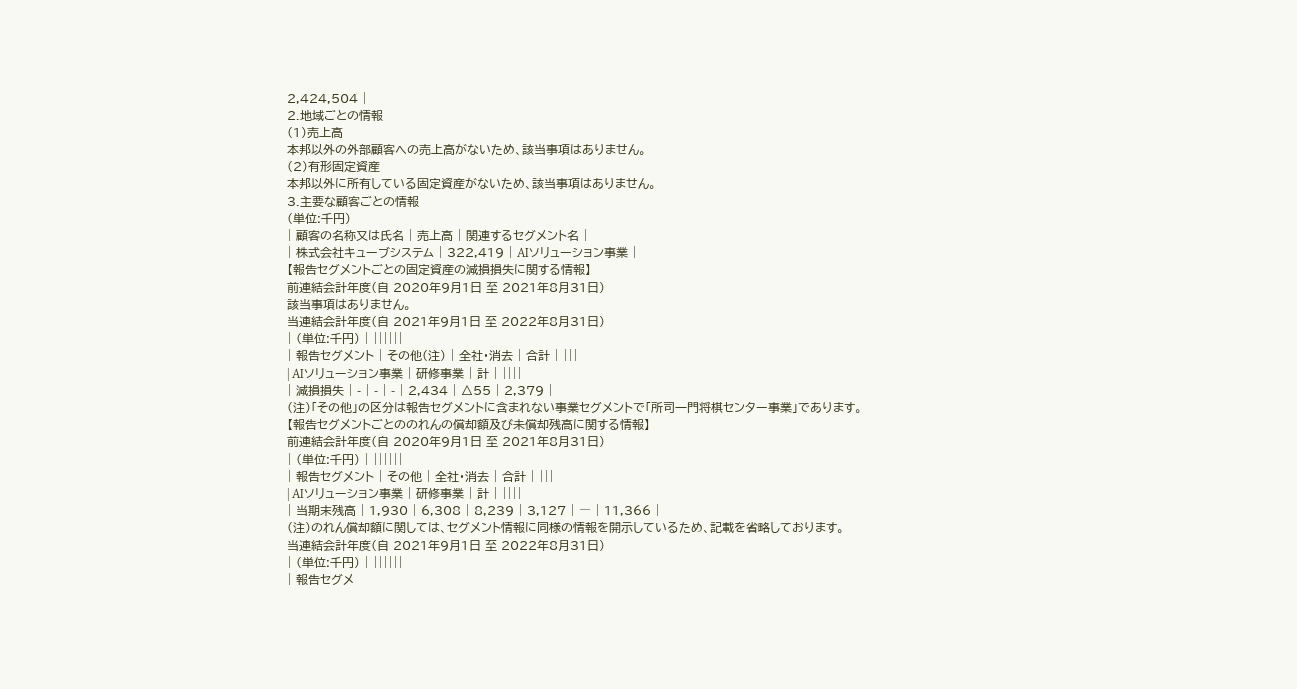2,424,504 |
2.地域ごとの情報
(1)売上高
本邦以外の外部顧客への売上高がないため、該当事項はありません。
(2)有形固定資産
本邦以外に所有している固定資産がないため、該当事項はありません。
3.主要な顧客ごとの情報
(単位:千円)
| 顧客の名称又は氏名 | 売上高 | 関連するセグメント名 |
| 株式会社キューブシステム | 322,419 | AIソリューション事業 |
【報告セグメントごとの固定資産の減損損失に関する情報】
前連結会計年度(自 2020年9月1日 至 2021年8月31日)
該当事項はありません。
当連結会計年度(自 2021年9月1日 至 2022年8月31日)
| (単位:千円) | ||||||
| 報告セグメント | その他(注) | 全社・消去 | 合計 | |||
| AIソリューション事業 | 研修事業 | 計 | ||||
| 減損損失 | - | - | - | 2,434 | △55 | 2,379 |
(注)「その他」の区分は報告セグメントに含まれない事業セグメントで「所司一門将棋センター事業」であります。
【報告セグメントごとののれんの償却額及び未償却残高に関する情報】
前連結会計年度(自 2020年9月1日 至 2021年8月31日)
| (単位:千円) | ||||||
| 報告セグメント | その他 | 全社・消去 | 合計 | |||
| AIソリューション事業 | 研修事業 | 計 | ||||
| 当期末残高 | 1,930 | 6,308 | 8,239 | 3,127 | ― | 11,366 |
(注)のれん償却額に関しては、セグメント情報に同様の情報を開示しているため、記載を省略しております。
当連結会計年度(自 2021年9月1日 至 2022年8月31日)
| (単位:千円) | ||||||
| 報告セグメ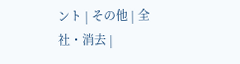ント | その他 | 全社・消去 |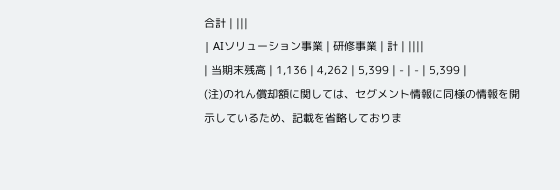合計 | |||
| AIソリューション事業 | 研修事業 | 計 | ||||
| 当期末残高 | 1,136 | 4,262 | 5,399 | - | - | 5,399 |
(注)のれん償却額に関しては、セグメント情報に同様の情報を開示しているため、記載を省略しておりま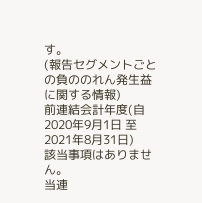す。
(報告セグメントごとの負ののれん発生益に関する情報)
前連結会計年度(自 2020年9月1日 至 2021年8月31日)
該当事項はありません。
当連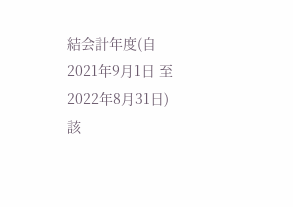結会計年度(自 2021年9月1日 至 2022年8月31日)
該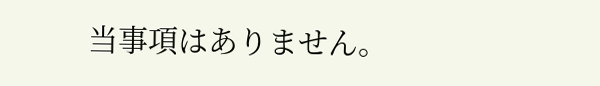当事項はありません。